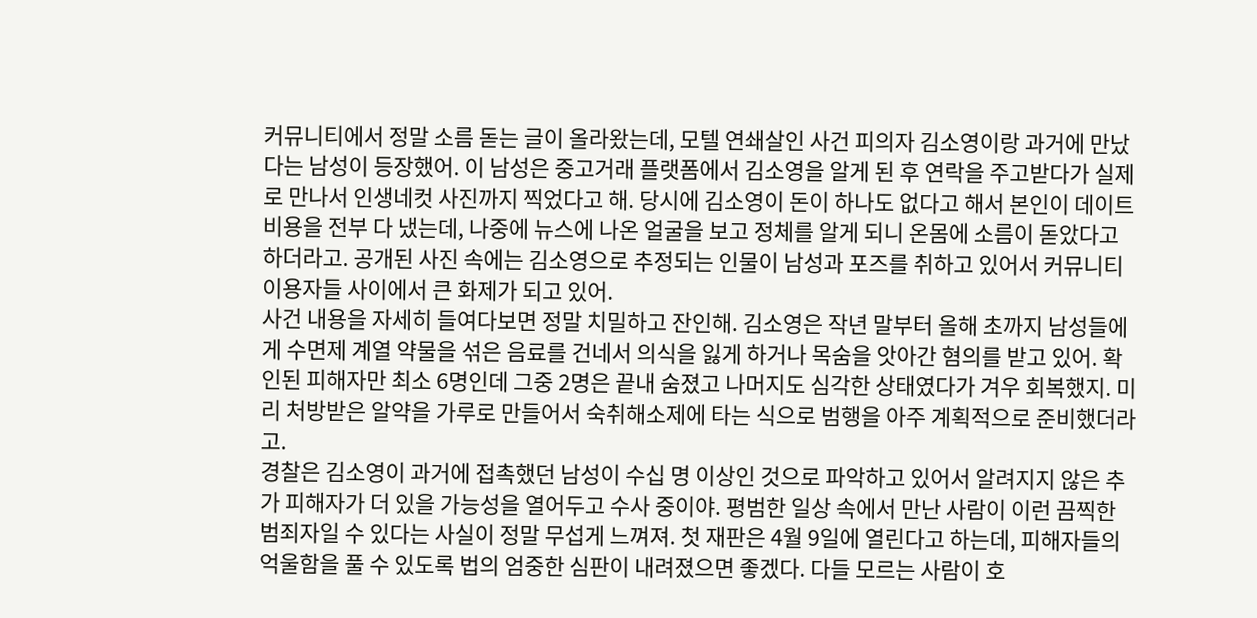커뮤니티에서 정말 소름 돋는 글이 올라왔는데, 모텔 연쇄살인 사건 피의자 김소영이랑 과거에 만났다는 남성이 등장했어. 이 남성은 중고거래 플랫폼에서 김소영을 알게 된 후 연락을 주고받다가 실제로 만나서 인생네컷 사진까지 찍었다고 해. 당시에 김소영이 돈이 하나도 없다고 해서 본인이 데이트 비용을 전부 다 냈는데, 나중에 뉴스에 나온 얼굴을 보고 정체를 알게 되니 온몸에 소름이 돋았다고 하더라고. 공개된 사진 속에는 김소영으로 추정되는 인물이 남성과 포즈를 취하고 있어서 커뮤니티 이용자들 사이에서 큰 화제가 되고 있어.
사건 내용을 자세히 들여다보면 정말 치밀하고 잔인해. 김소영은 작년 말부터 올해 초까지 남성들에게 수면제 계열 약물을 섞은 음료를 건네서 의식을 잃게 하거나 목숨을 앗아간 혐의를 받고 있어. 확인된 피해자만 최소 6명인데 그중 2명은 끝내 숨졌고 나머지도 심각한 상태였다가 겨우 회복했지. 미리 처방받은 알약을 가루로 만들어서 숙취해소제에 타는 식으로 범행을 아주 계획적으로 준비했더라고.
경찰은 김소영이 과거에 접촉했던 남성이 수십 명 이상인 것으로 파악하고 있어서 알려지지 않은 추가 피해자가 더 있을 가능성을 열어두고 수사 중이야. 평범한 일상 속에서 만난 사람이 이런 끔찍한 범죄자일 수 있다는 사실이 정말 무섭게 느껴져. 첫 재판은 4월 9일에 열린다고 하는데, 피해자들의 억울함을 풀 수 있도록 법의 엄중한 심판이 내려졌으면 좋겠다. 다들 모르는 사람이 호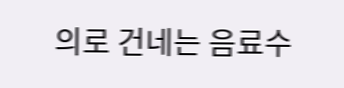의로 건네는 음료수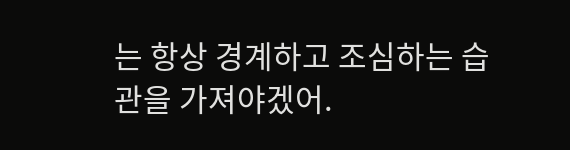는 항상 경계하고 조심하는 습관을 가져야겠어.